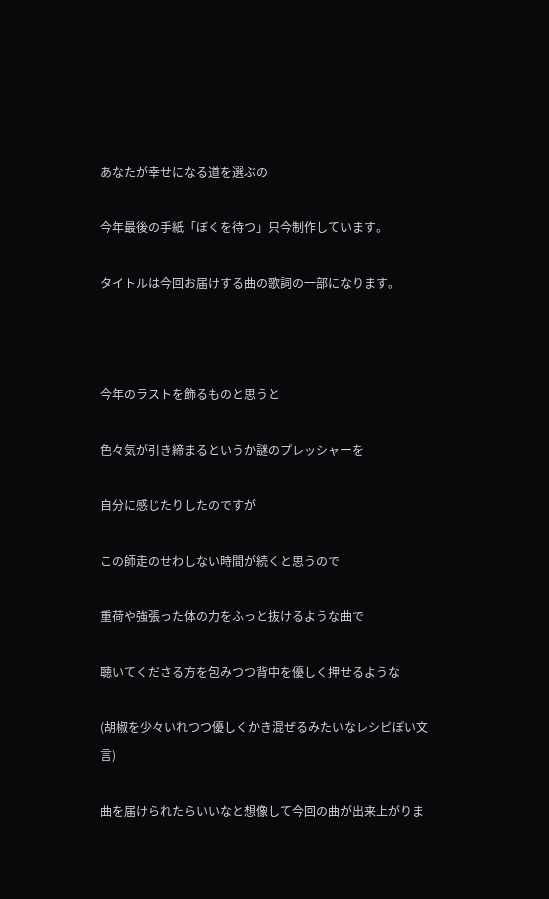あなたが幸せになる道を選ぶの

今年最後の手紙「ぼくを待つ」只今制作しています。

タイトルは今回お届けする曲の歌詞の一部になります。



今年のラストを飾るものと思うと

色々気が引き締まるというか謎のプレッシャーを

自分に感じたりしたのですが

この師走のせわしない時間が続くと思うので

重荷や強張った体の力をふっと抜けるような曲で

聴いてくださる方を包みつつ背中を優しく押せるような

(胡椒を少々いれつつ優しくかき混ぜるみたいなレシピぽい文言)

曲を届けられたらいいなと想像して今回の曲が出来上がりま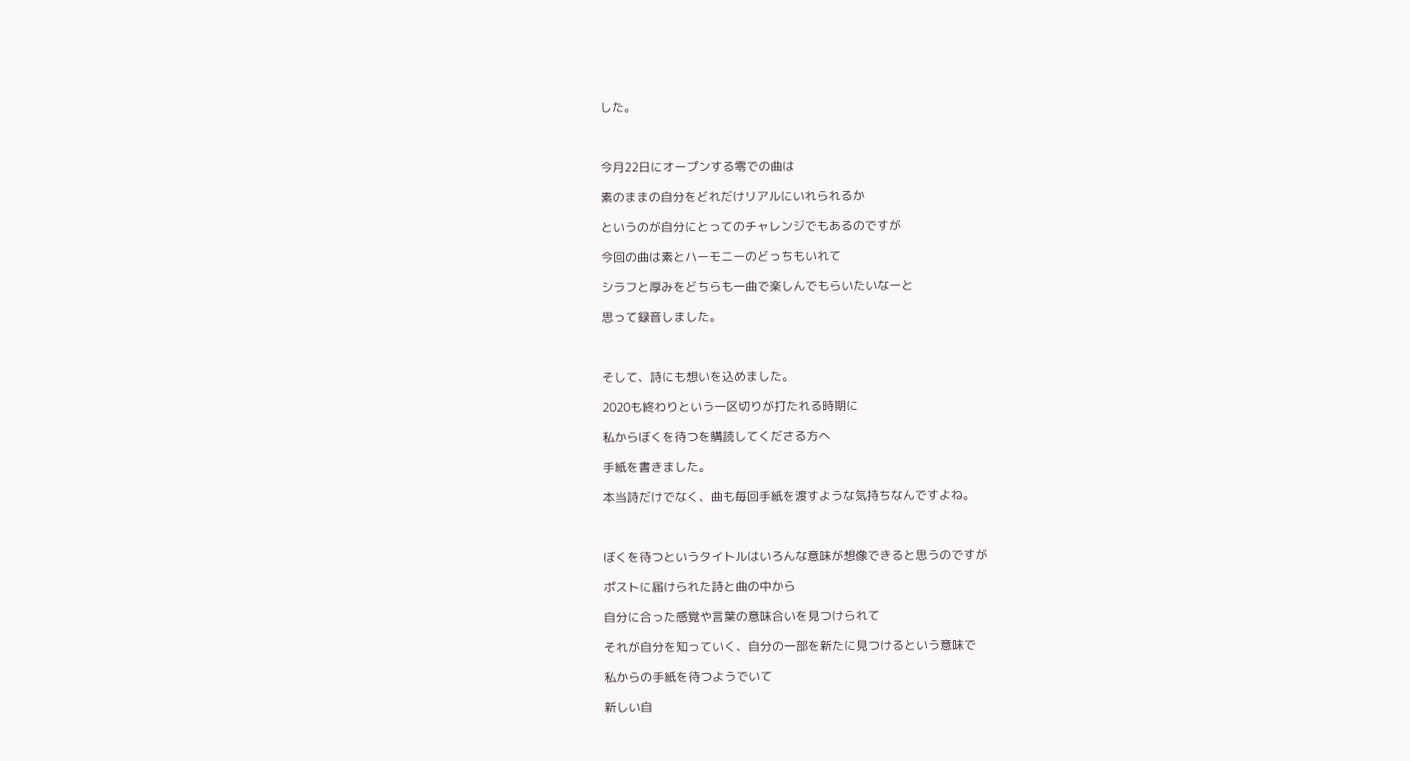した。



今月22日にオープンする零での曲は

素のままの自分をどれだけリアルにいれられるか

というのが自分にとってのチャレンジでもあるのですが

今回の曲は素とハーモニーのどっちもいれて

シラフと厚みをどちらも一曲で楽しんでもらいたいなーと

思って録音しました。



そして、詩にも想いを込めました。

2020も終わりという一区切りが打たれる時期に

私からぼくを待つを購読してくださる方へ

手紙を書きました。

本当詩だけでなく、曲も毎回手紙を渡すような気持ちなんですよね。



ぼくを待つというタイトルはいろんな意味が想像できると思うのですが

ポストに届けられた詩と曲の中から

自分に合った感覚や言葉の意味合いを見つけられて

それが自分を知っていく、自分の一部を新たに見つけるという意味で

私からの手紙を待つようでいて

新しい自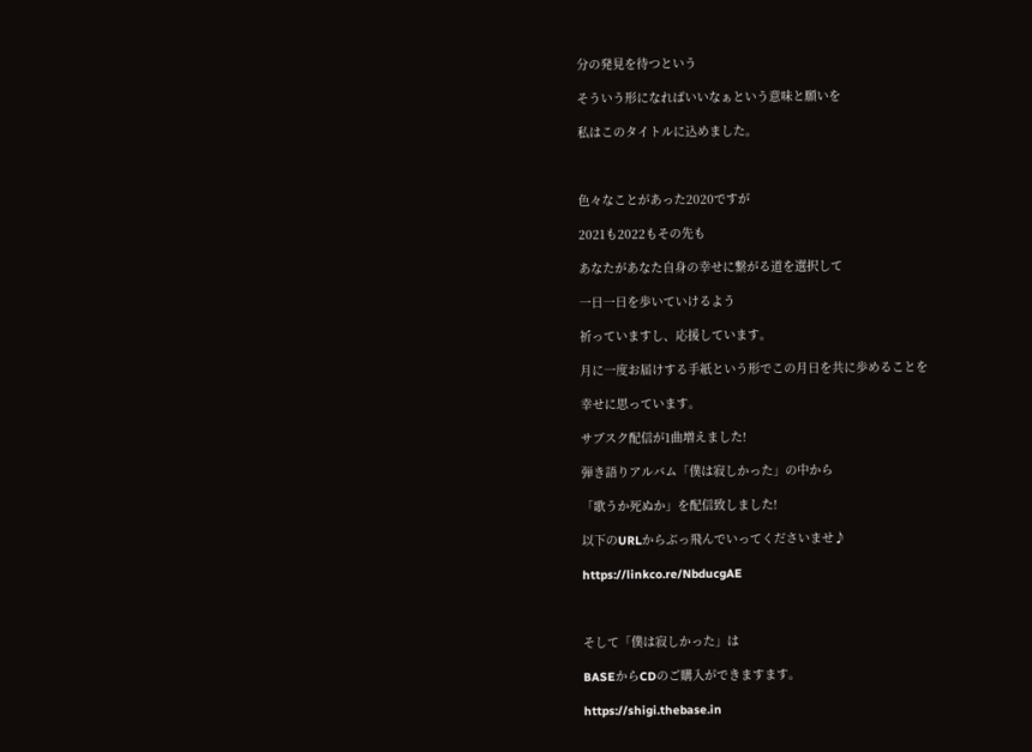分の発見を待つという

そういう形になればいいなぁという意味と願いを

私はこのタイトルに込めました。



色々なことがあった2020ですが

2021も2022もその先も

あなたがあなた自身の幸せに繋がる道を選択して

一日一日を歩いていけるよう

祈っていますし、応援しています。

月に一度お届けする手紙という形でこの月日を共に歩めることを

幸せに思っています。

サブスク配信が1曲増えました!

弾き語りアルバム「僕は寂しかった」の中から

「歌うか死ぬか」を配信致しました!

以下のURLからぶっ飛んでいってくださいませ♪

https://linkco.re/NbducgAE



そして「僕は寂しかった」は

BASEからCDのご購入ができますます。

https://shigi.thebase.in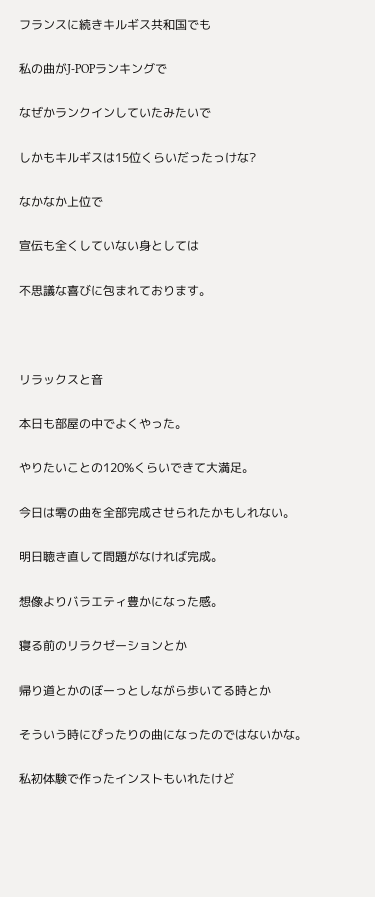フランスに続きキルギス共和国でも

私の曲がJ-POPランキングで

なぜかランクインしていたみたいで

しかもキルギスは15位くらいだったっけな?

なかなか上位で

宣伝も全くしていない身としては

不思議な喜びに包まれております。



リラックスと音

本日も部屋の中でよくやった。

やりたいことの120%くらいできて大満足。

今日は零の曲を全部完成させられたかもしれない。

明日聴き直して問題がなければ完成。

想像よりバラエティ豊かになった感。

寝る前のリラクゼーションとか

帰り道とかのぼーっとしながら歩いてる時とか

そういう時にぴったりの曲になったのではないかな。

私初体験で作ったインストもいれたけど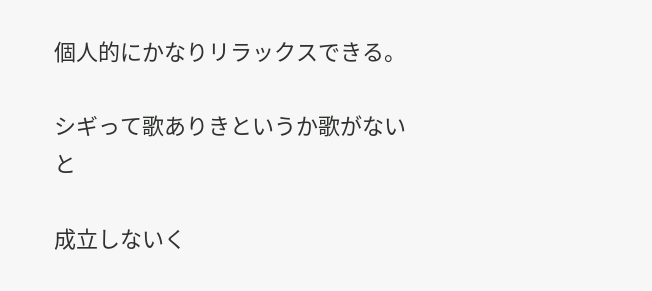個人的にかなりリラックスできる。

シギって歌ありきというか歌がないと

成立しないく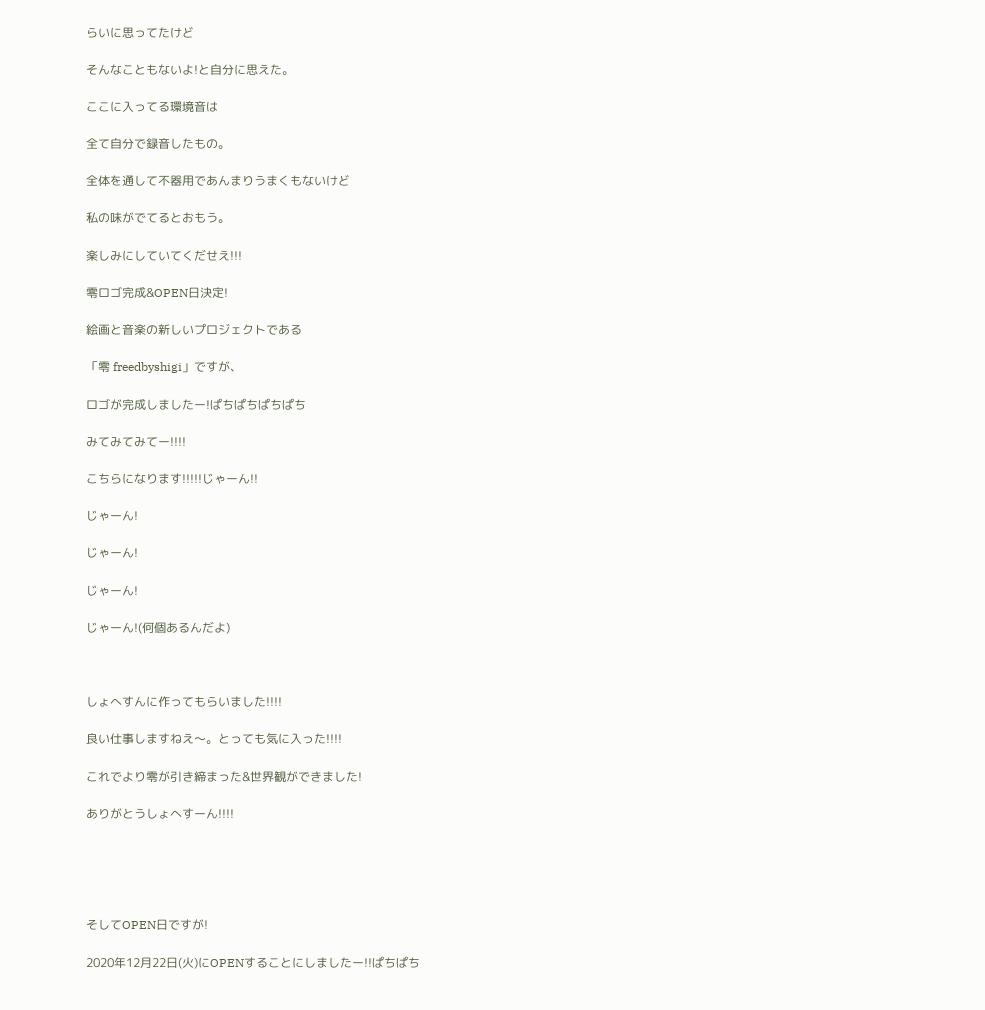らいに思ってたけど

そんなこともないよ!と自分に思えた。

ここに入ってる環境音は

全て自分で録音したもの。

全体を通して不器用であんまりうまくもないけど

私の味がでてるとおもう。

楽しみにしていてくだせえ!!!

零ロゴ完成&OPEN日決定!

絵画と音楽の新しいプロジェクトである

「零 freedbyshigi」ですが、

ロゴが完成しましたー!ぱちぱちぱちぱち

みてみてみてー!!!!

こちらになります!!!!!じゃーん!!

じゃーん!

じゃーん!

じゃーん!

じゃーん!(何個あるんだよ)



しょへすんに作ってもらいました!!!!

良い仕事しますねえ〜。とっても気に入った!!!!

これでより零が引き締まった&世界観ができました!

ありがとうしょへすーん!!!!





そしてOPEN日ですが!

2020年12月22日(火)にOPENすることにしましたー!!ぱちぱち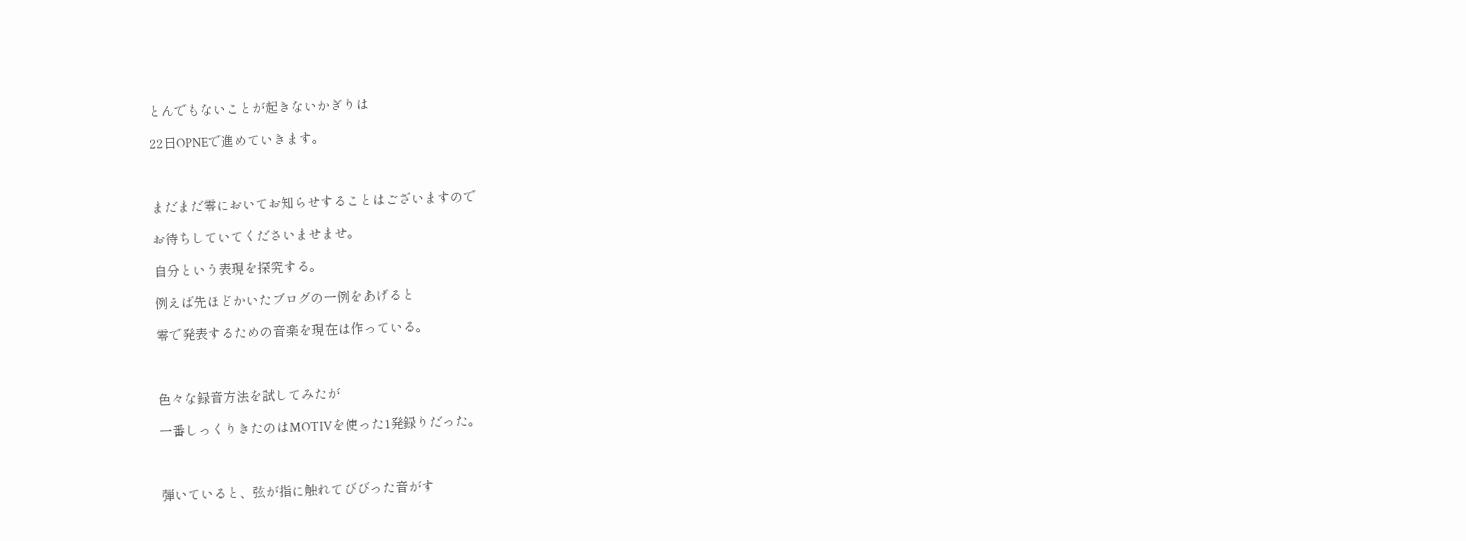とんでもないことが起きないかぎりは

22日OPNEで進めていきます。



まだまだ零においてお知らせすることはございますので

お待ちしていてくださいませませ。

自分という表現を探究する。

例えば先ほどかいたブログの一例をあげると

零で発表するための音楽を現在は作っている。



色々な録音方法を試してみたが

一番しっくりきたのはMOTIVを使った1発録りだった。



弾いていると、弦が指に触れてびびった音がす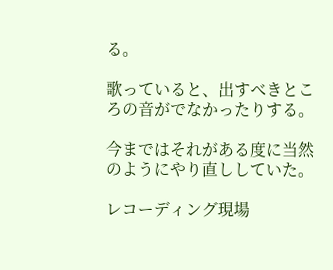る。

歌っていると、出すべきところの音がでなかったりする。

今まではそれがある度に当然のようにやり直ししていた。

レコーディング現場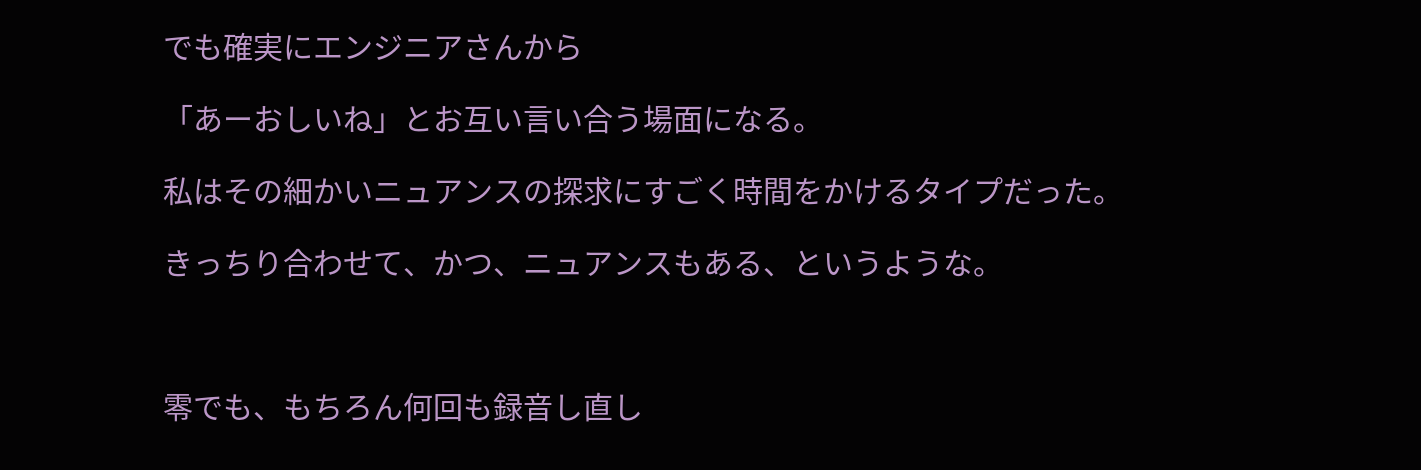でも確実にエンジニアさんから

「あーおしいね」とお互い言い合う場面になる。

私はその細かいニュアンスの探求にすごく時間をかけるタイプだった。

きっちり合わせて、かつ、ニュアンスもある、というような。



零でも、もちろん何回も録音し直し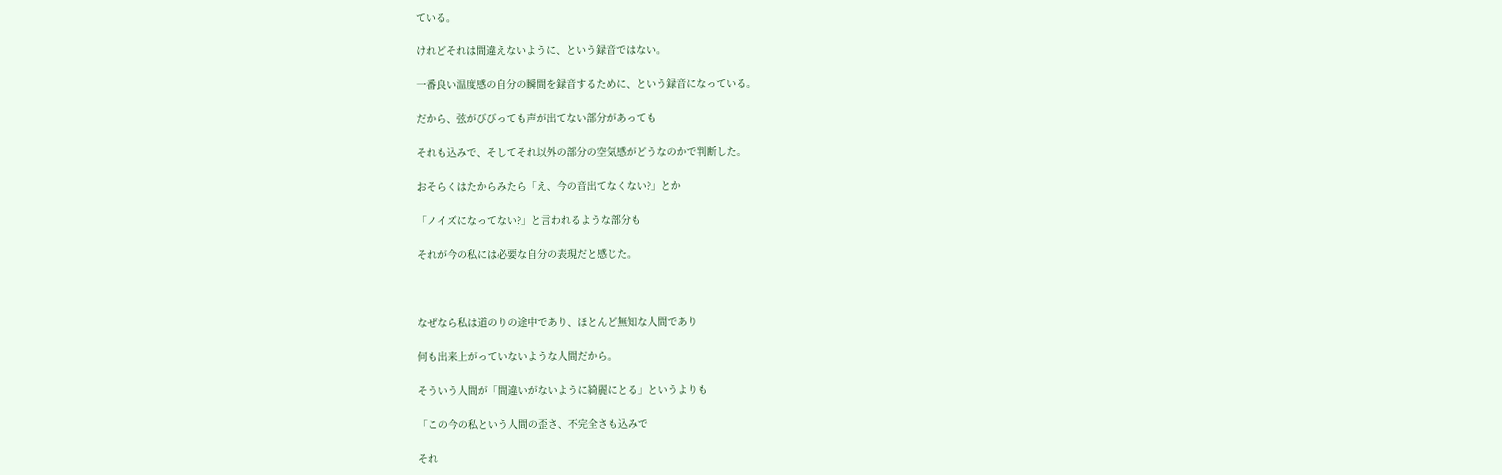ている。

けれどそれは間違えないように、という録音ではない。

一番良い温度感の自分の瞬間を録音するために、という録音になっている。

だから、弦がびびっても声が出てない部分があっても

それも込みで、そしてそれ以外の部分の空気感がどうなのかで判断した。

おそらくはたからみたら「え、今の音出てなくない?」とか

「ノイズになってない?」と言われるような部分も

それが今の私には必要な自分の表現だと感じた。



なぜなら私は道のりの途中であり、ほとんど無知な人間であり

何も出来上がっていないような人間だから。

そういう人間が「間違いがないように綺麗にとる」というよりも

「この今の私という人間の歪さ、不完全さも込みで

それ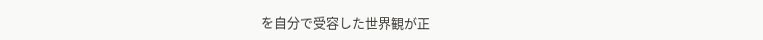を自分で受容した世界観が正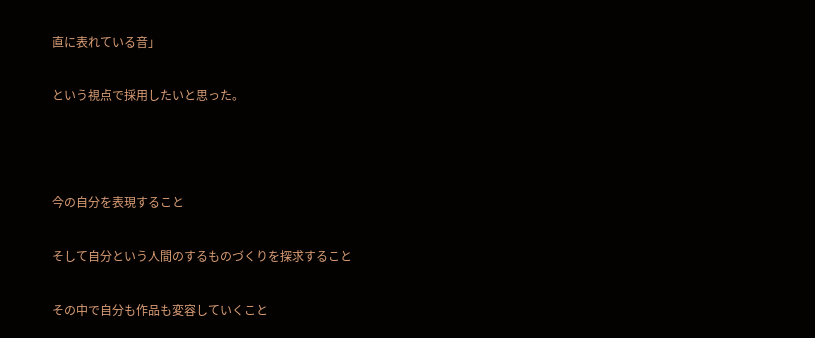直に表れている音」

という視点で採用したいと思った。



今の自分を表現すること

そして自分という人間のするものづくりを探求すること

その中で自分も作品も変容していくこと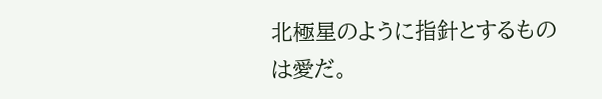北極星のように指針とするものは愛だ。